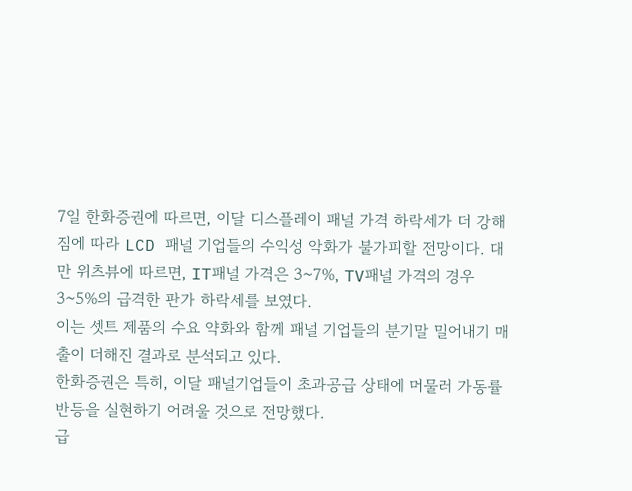7일 한화증권에 따르면, 이달 디스플레이 패널 가격 하락세가 더 강해짐에 따라 LCD 패널 기업들의 수익성 악화가 불가피할 전망이다. 대만 위츠뷰에 따르면, IT패널 가격은 3~7%, TV패널 가격의 경우 3~5%의 급격한 판가 하락세를 보였다.
이는 셋트 제품의 수요 약화와 함께 패널 기업들의 분기말 밀어내기 매출이 더해진 결과로 분석되고 있다.
한화증권은 특히, 이달 패널기업들이 초과공급 상태에 머물러 가동률 반등을 실현하기 어려울 것으로 전망했다.
급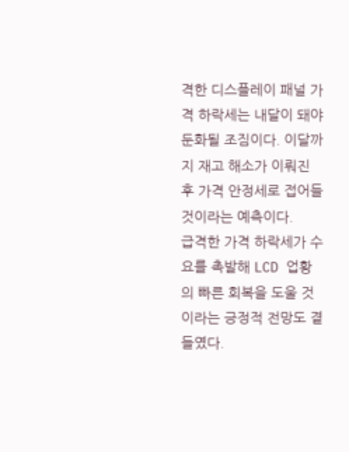격한 디스플레이 패널 가격 하락세는 내달이 돼야 둔화될 조짐이다. 이달까지 재고 해소가 이뤄진 후 가격 안정세로 접어들 것이라는 예측이다.
급격한 가격 하락세가 수요를 촉발해 LCD 업황의 빠른 회복을 도울 것이라는 긍정적 전망도 곁들였다.